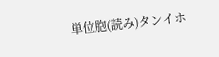単位胞(読み)タンイホ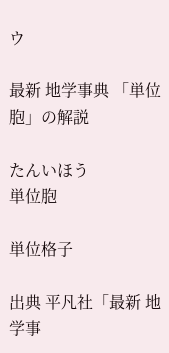ウ

最新 地学事典 「単位胞」の解説

たんいほう
単位胞

単位格子

出典 平凡社「最新 地学事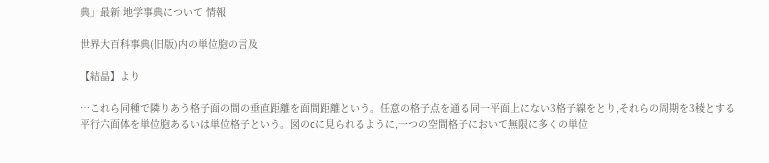典」最新 地学事典について 情報

世界大百科事典(旧版)内の単位胞の言及

【結晶】より

…これら同種で隣りあう格子面の間の垂直距離を面間距離という。任意の格子点を通る同一平面上にない3格子線をとり,それらの周期を3稜とする平行六面体を単位胞あるいは単位格子という。図のcに見られるように,一つの空間格子において無限に多くの単位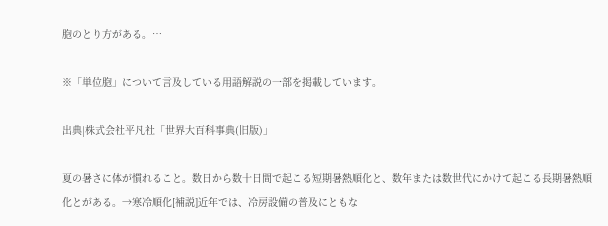胞のとり方がある。…

※「単位胞」について言及している用語解説の一部を掲載しています。

出典|株式会社平凡社「世界大百科事典(旧版)」

夏の暑さに体が慣れること。数日から数十日間で起こる短期暑熱順化と、数年または数世代にかけて起こる長期暑熱順化とがある。→寒冷順化[補説]近年では、冷房設備の普及にともな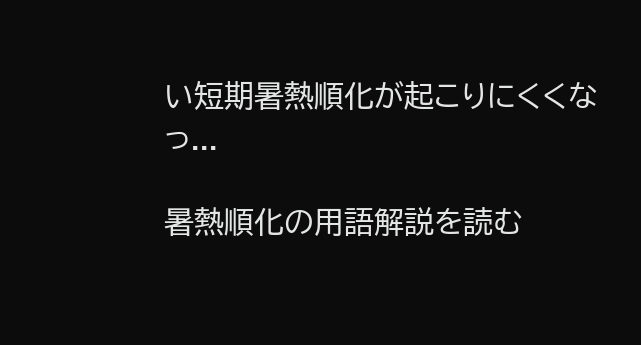い短期暑熱順化が起こりにくくなっ...

暑熱順化の用語解説を読む